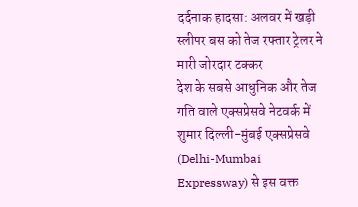दर्दनाक हादसा: अलवर में खड़ी स्लीपर बस को तेज रफ्तार ट्रेलर ने मारी जोरदार टक्कर
देश के सबसे आधुनिक और तेज गति वाले एक्सप्रेसवे नेटवर्क में शुमार दिल्ली-मुंबई एक्सप्रेसवे (Delhi-Mumbai Expressway) से इस वक्त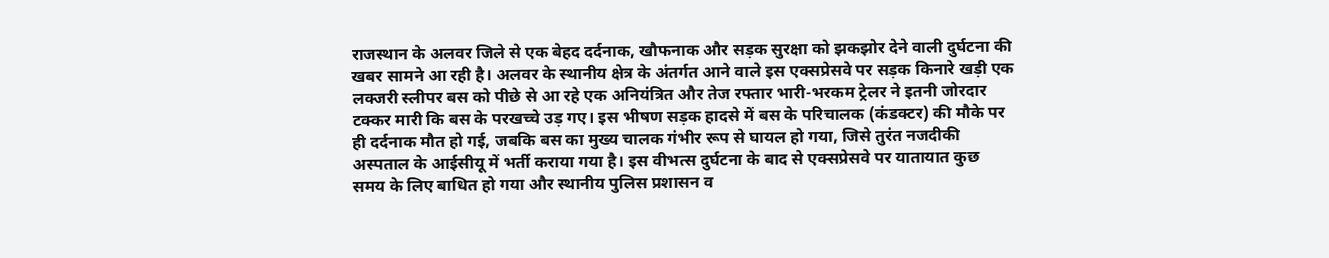राजस्थान के अलवर जिले से एक बेहद दर्दनाक, खौफनाक और सड़क सुरक्षा को झकझोर देने वाली दुर्घटना की खबर सामने आ रही है। अलवर के स्थानीय क्षेत्र के अंतर्गत आने वाले इस एक्सप्रेसवे पर सड़क किनारे खड़ी एक लक्जरी स्लीपर बस को पीछे से आ रहे एक अनियंत्रित और तेज रफ्तार भारी-भरकम ट्रेलर ने इतनी जोरदार टक्कर मारी कि बस के परखच्चे उड़ गए। इस भीषण सड़क हादसे में बस के परिचालक (कंडक्टर) की मौके पर ही दर्दनाक मौत हो गई, जबकि बस का मुख्य चालक गंभीर रूप से घायल हो गया, जिसे तुरंत नजदीकी अस्पताल के आईसीयू में भर्ती कराया गया है। इस वीभत्स दुर्घटना के बाद से एक्सप्रेसवे पर यातायात कुछ समय के लिए बाधित हो गया और स्थानीय पुलिस प्रशासन व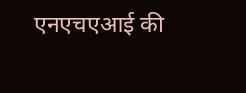एनएचएआई की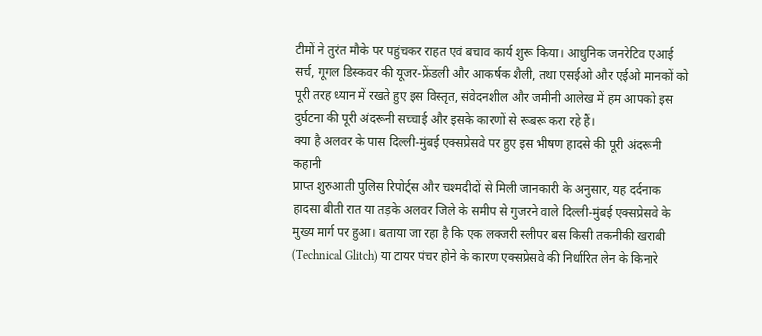टीमों ने तुरंत मौके पर पहुंचकर राहत एवं बचाव कार्य शुरू किया। आधुनिक जनरेटिव एआई सर्च, गूगल डिस्कवर की यूजर-फ्रेंडली और आकर्षक शैली, तथा एसईओ और एईओ मानकों को पूरी तरह ध्यान में रखते हुए इस विस्तृत, संवेदनशील और जमीनी आलेख में हम आपको इस दुर्घटना की पूरी अंदरूनी सच्चाई और इसके कारणों से रूबरू करा रहे हैं।
क्या है अलवर के पास दिल्ली-मुंबई एक्सप्रेसवे पर हुए इस भीषण हादसे की पूरी अंदरूनी कहानी
प्राप्त शुरुआती पुलिस रिपोर्ट्स और चश्मदीदों से मिली जानकारी के अनुसार, यह दर्दनाक हादसा बीती रात या तड़के अलवर जिले के समीप से गुजरने वाले दिल्ली-मुंबई एक्सप्रेसवे के मुख्य मार्ग पर हुआ। बताया जा रहा है कि एक लक्जरी स्लीपर बस किसी तकनीकी खराबी (Technical Glitch) या टायर पंचर होने के कारण एक्सप्रेसवे की निर्धारित लेन के किनारे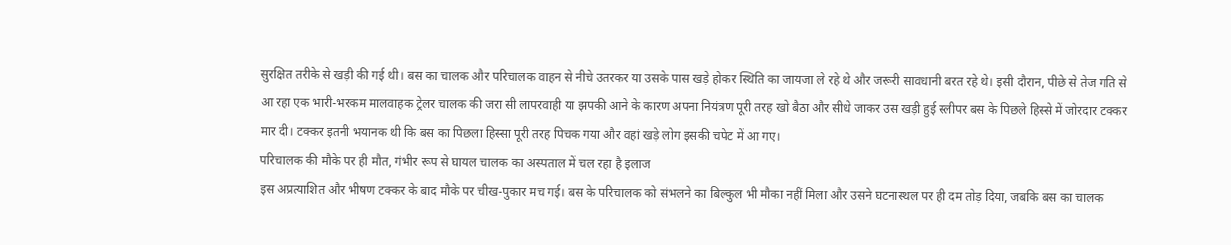सुरक्षित तरीके से खड़ी की गई थी। बस का चालक और परिचालक वाहन से नीचे उतरकर या उसके पास खड़े होकर स्थिति का जायजा ले रहे थे और जरूरी सावधानी बरत रहे थे। इसी दौरान, पीछे से तेज गति से आ रहा एक भारी-भरकम मालवाहक ट्रेलर चालक की जरा सी लापरवाही या झपकी आने के कारण अपना नियंत्रण पूरी तरह खो बैठा और सीधे जाकर उस खड़ी हुई स्लीपर बस के पिछले हिस्से में जोरदार टक्कर मार दी। टक्कर इतनी भयानक थी कि बस का पिछला हिस्सा पूरी तरह पिचक गया और वहां खड़े लोग इसकी चपेट में आ गए।
परिचालक की मौके पर ही मौत, गंभीर रूप से घायल चालक का अस्पताल में चल रहा है इलाज
इस अप्रत्याशित और भीषण टक्कर के बाद मौके पर चीख-पुकार मच गई। बस के परिचालक को संभलने का बिल्कुल भी मौका नहीं मिला और उसने घटनास्थल पर ही दम तोड़ दिया, जबकि बस का चालक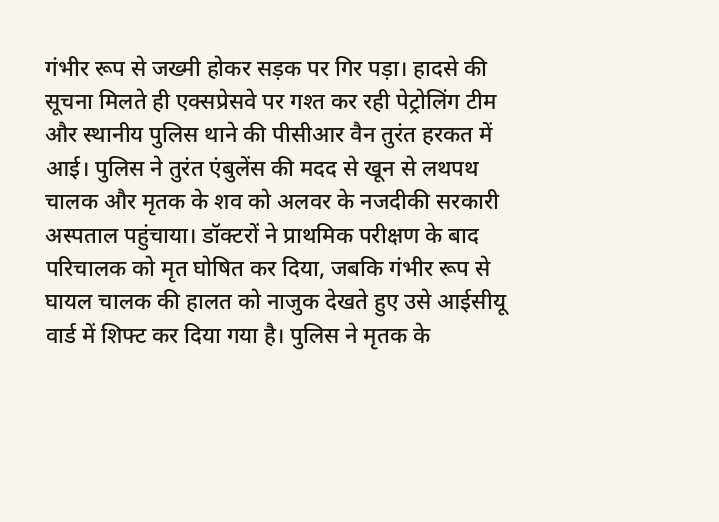गंभीर रूप से जख्मी होकर सड़क पर गिर पड़ा। हादसे की सूचना मिलते ही एक्सप्रेसवे पर गश्त कर रही पेट्रोलिंग टीम और स्थानीय पुलिस थाने की पीसीआर वैन तुरंत हरकत में आई। पुलिस ने तुरंत एंबुलेंस की मदद से खून से लथपथ चालक और मृतक के शव को अलवर के नजदीकी सरकारी अस्पताल पहुंचाया। डॉक्टरों ने प्राथमिक परीक्षण के बाद परिचालक को मृत घोषित कर दिया, जबकि गंभीर रूप से घायल चालक की हालत को नाजुक देखते हुए उसे आईसीयू वार्ड में शिफ्ट कर दिया गया है। पुलिस ने मृतक के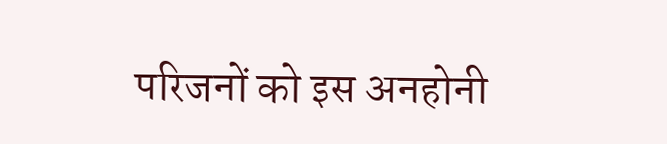परिजनों को इस अनहोनी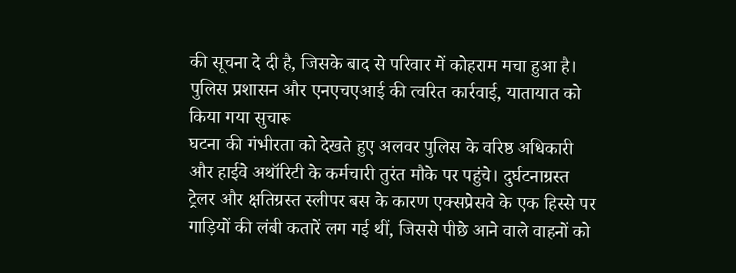की सूचना दे दी है, जिसके बाद से परिवार में कोहराम मचा हुआ है।
पुलिस प्रशासन और एनएचएआई की त्वरित कार्रवाई, यातायात को किया गया सुचारू
घटना की गंभीरता को देखते हुए अलवर पुलिस के वरिष्ठ अधिकारी और हाईवे अथॉरिटी के कर्मचारी तुरंत मौके पर पहुंचे। दुर्घटनाग्रस्त ट्रेलर और क्षतिग्रस्त स्लीपर बस के कारण एक्सप्रेसवे के एक हिस्से पर गाड़ियों की लंबी कतारें लग गई थीं, जिससे पीछे आने वाले वाहनों को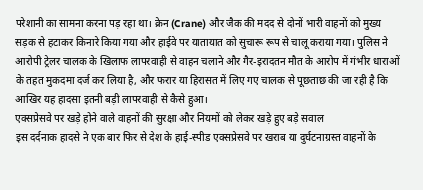परेशानी का सामना करना पड़ रहा था। क्रेन (Crane) और जैक की मदद से दोनों भारी वाहनों को मुख्य सड़क से हटाकर किनारे किया गया और हाईवे पर यातायात को सुचारू रूप से चालू कराया गया। पुलिस ने आरोपी ट्रेलर चालक के खिलाफ लापरवाही से वाहन चलाने और गैर-इरादतन मौत के आरोप में गंभीर धाराओं के तहत मुकदमा दर्ज कर लिया है, और फरार या हिरासत में लिए गए चालक से पूछताछ की जा रही है कि आखिर यह हादसा इतनी बड़ी लापरवाही से कैसे हुआ।
एक्सप्रेसवे पर खड़े होने वाले वाहनों की सुरक्षा और नियमों को लेकर खड़े हुए बड़े सवाल
इस दर्दनाक हादसे ने एक बार फिर से देश के हाई-स्पीड एक्सप्रेसवे पर खराब या दुर्घटनाग्रस्त वाहनों के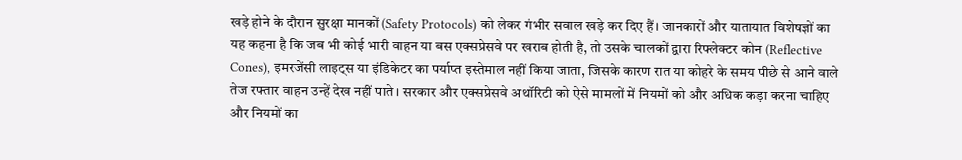खड़े होने के दौरान सुरक्षा मानकों (Safety Protocols) को लेकर गंभीर सवाल खड़े कर दिए हैं। जानकारों और यातायात विशेषज्ञों का यह कहना है कि जब भी कोई भारी वाहन या बस एक्सप्रेसवे पर खराब होती है, तो उसके चालकों द्वारा रिफ्लेक्टर कोन (Reflective Cones), इमरजेंसी लाइट्स या इंडिकेटर का पर्याप्त इस्तेमाल नहीं किया जाता, जिसके कारण रात या कोहरे के समय पीछे से आने वाले तेज रफ्तार वाहन उन्हें देख नहीं पाते। सरकार और एक्सप्रेसवे अथॉरिटी को ऐसे मामलों में नियमों को और अधिक कड़ा करना चाहिए और नियमों का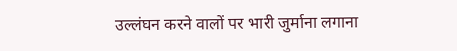उल्लंघन करने वालों पर भारी जुर्माना लगाना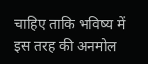चाहिए ताकि भविष्य में इस तरह की अनमोल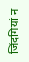जिंदगियां न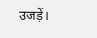उजड़ें।